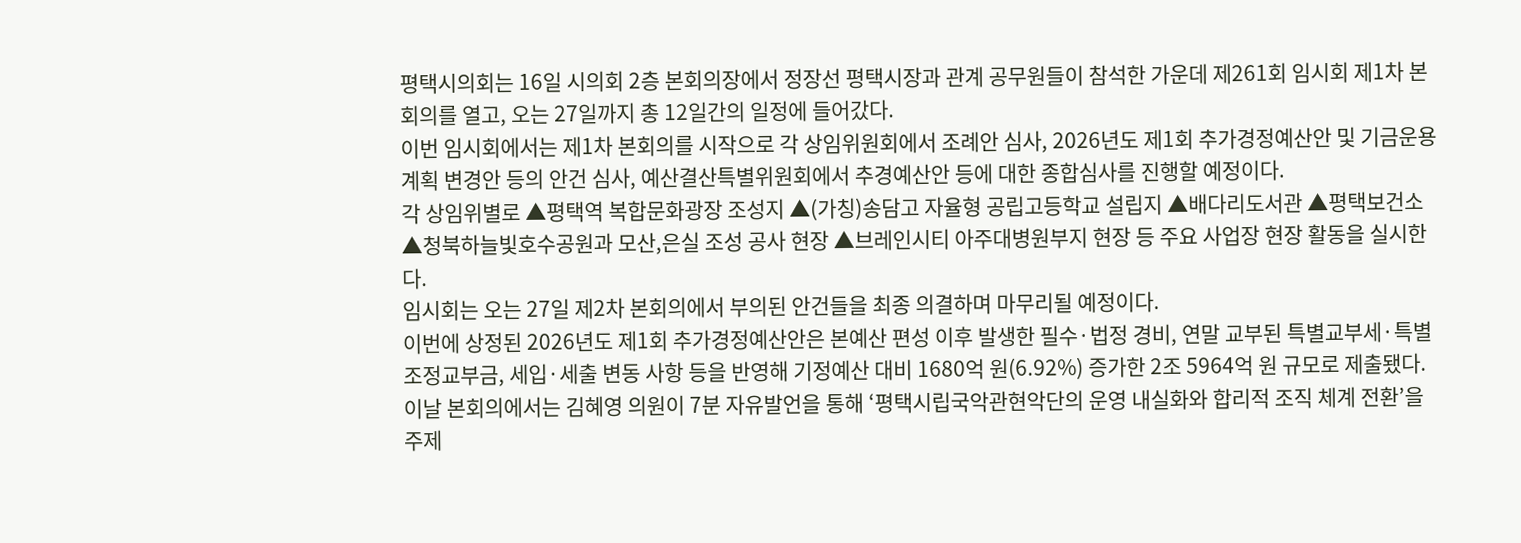평택시의회는 16일 시의회 2층 본회의장에서 정장선 평택시장과 관계 공무원들이 참석한 가운데 제261회 임시회 제1차 본회의를 열고, 오는 27일까지 총 12일간의 일정에 들어갔다.
이번 임시회에서는 제1차 본회의를 시작으로 각 상임위원회에서 조례안 심사, 2026년도 제1회 추가경정예산안 및 기금운용계획 변경안 등의 안건 심사, 예산결산특별위원회에서 추경예산안 등에 대한 종합심사를 진행할 예정이다.
각 상임위별로 ▲평택역 복합문화광장 조성지 ▲(가칭)송담고 자율형 공립고등학교 설립지 ▲배다리도서관 ▲평택보건소 ▲청북하늘빛호수공원과 모산,은실 조성 공사 현장 ▲브레인시티 아주대병원부지 현장 등 주요 사업장 현장 활동을 실시한다.
임시회는 오는 27일 제2차 본회의에서 부의된 안건들을 최종 의결하며 마무리될 예정이다.
이번에 상정된 2026년도 제1회 추가경정예산안은 본예산 편성 이후 발생한 필수·법정 경비, 연말 교부된 특별교부세·특별조정교부금, 세입·세출 변동 사항 등을 반영해 기정예산 대비 1680억 원(6.92%) 증가한 2조 5964억 원 규모로 제출됐다.
이날 본회의에서는 김혜영 의원이 7분 자유발언을 통해 ‘평택시립국악관현악단의 운영 내실화와 합리적 조직 체계 전환’을 주제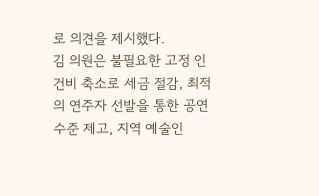로 의견을 제시했다.
김 의원은 불필요한 고정 인건비 축소로 세금 절감, 최적의 연주자 선발을 통한 공연 수준 제고, 지역 예술인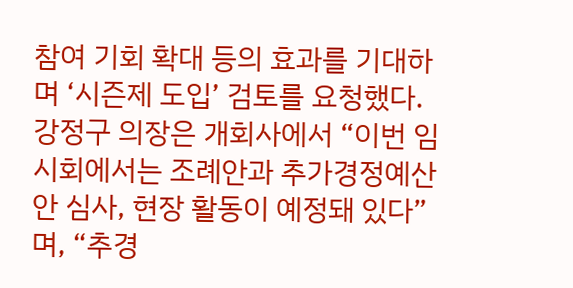참여 기회 확대 등의 효과를 기대하며 ‘시즌제 도입’ 검토를 요청했다.
강정구 의장은 개회사에서 “이번 임시회에서는 조례안과 추가경정예산안 심사, 현장 활동이 예정돼 있다”며, “추경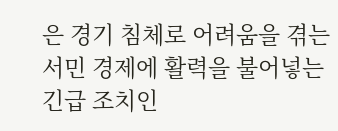은 경기 침체로 어려움을 겪는 서민 경제에 활력을 불어넣는 긴급 조치인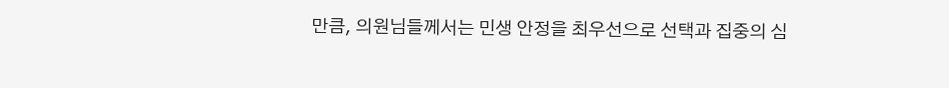만큼, 의원님들께서는 민생 안정을 최우선으로 선택과 집중의 심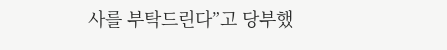사를 부탁드린다”고 당부했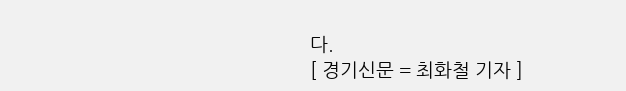다.
[ 경기신문 = 최화철 기자 ]